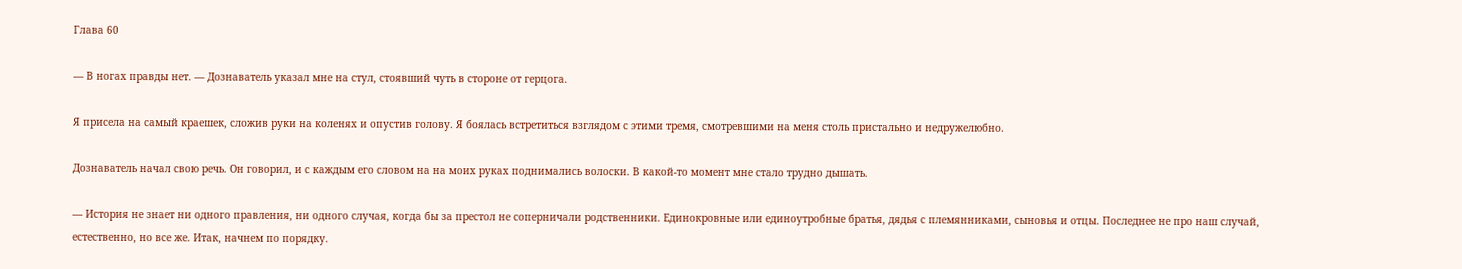Глава 60

— В ногах правды нет. — Дознаватель указал мне на стул, стоявший чуть в стороне от герцога.

Я присела на самый краешек, сложив руки на коленях и опустив голову. Я боялась встретиться взглядом с этими тремя, смотревшими на меня столь пристально и недружелюбно.

Дознаватель начал свою речь. Он говорил, и с каждым его словом на на моих руках поднимались волоски. В какой-то момент мне стало трудно дышать.

— История не знает ни одного правления, ни одного случая, когда бы за престол не соперничали родственники. Единокровные или единоутробные братья, дядья с племянниками, сыновья и отцы. Последнее не про наш случай, естественно, но все же. Итак, начнем по порядку.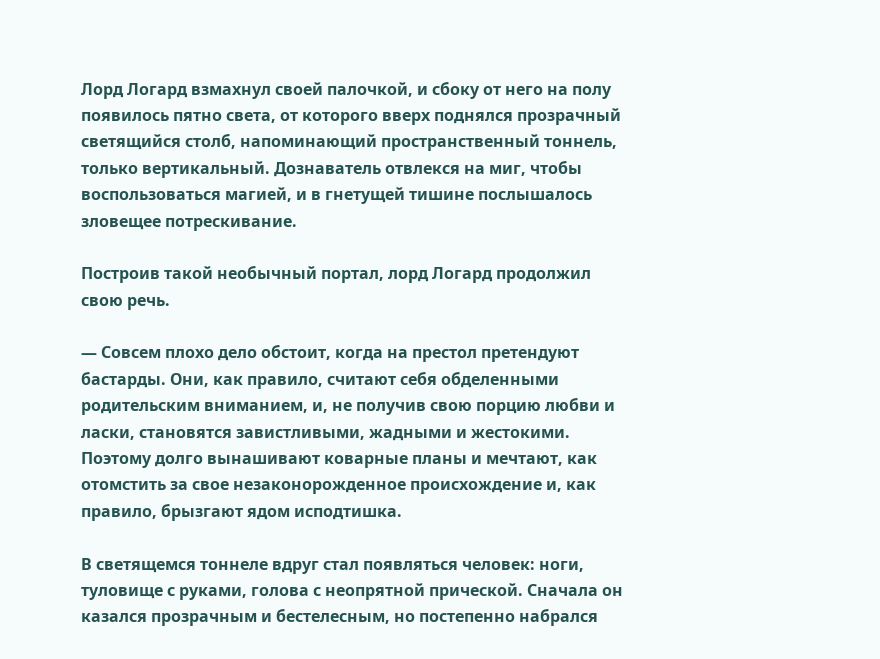Лорд Логард взмахнул своей палочкой, и сбоку от него на полу появилось пятно света, от которого вверх поднялся прозрачный светящийся столб, напоминающий пространственный тоннель, только вертикальный. Дознаватель отвлекся на миг, чтобы воспользоваться магией, и в гнетущей тишине послышалось зловещее потрескивание.

Построив такой необычный портал, лорд Логард продолжил свою речь.

— Совсем плохо дело обстоит, когда на престол претендуют бастарды. Они, как правило, считают себя обделенными родительским вниманием, и, не получив свою порцию любви и ласки, становятся завистливыми, жадными и жестокими. Поэтому долго вынашивают коварные планы и мечтают, как отомстить за свое незаконорожденное происхождение и, как правило, брызгают ядом исподтишка.

В светящемся тоннеле вдруг стал появляться человек: ноги, туловище с руками, голова с неопрятной прической. Сначала он казался прозрачным и бестелесным, но постепенно набрался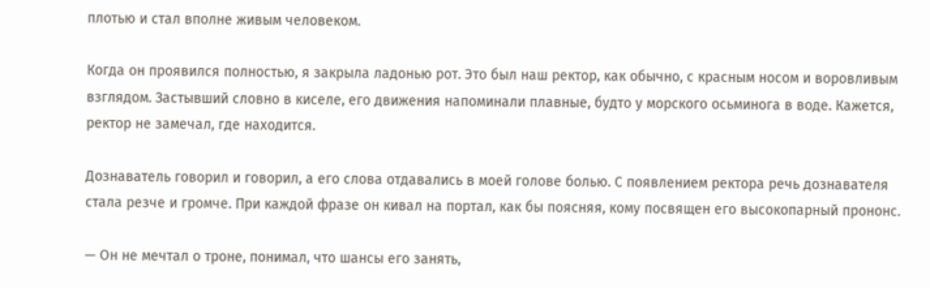плотью и стал вполне живым человеком.

Когда он проявился полностью, я закрыла ладонью рот. Это был наш ректор, как обычно, с красным носом и воровливым взглядом. Застывший словно в киселе, его движения напоминали плавные, будто у морского осьминога в воде. Кажется, ректор не замечал, где находится.

Дознаватель говорил и говорил, а его слова отдавались в моей голове болью. С появлением ректора речь дознавателя стала резче и громче. При каждой фразе он кивал на портал, как бы поясняя, кому посвящен его высокопарный прононс.

— Он не мечтал о троне, понимал, что шансы его занять,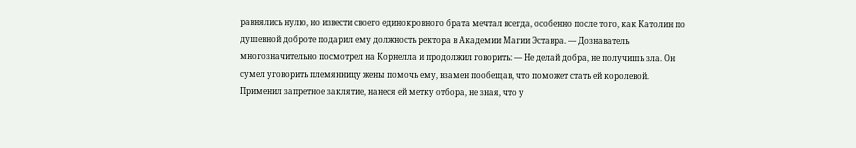равнялись нулю, но извести своего единокровного брата мечтал всегда, особенно после того, как Католин по душевной доброте подарил ему должность ректора в Академии Магии Эставра. — Дознаватель многозначительно посмотрел на Корнелла и продолжил говорить: — Не делай добра, не получишь зла. Он сумел уговорить племянницу жены помочь ему, взамен пообещав, что поможет стать ей королевой. Применил запретное заклятие, нанеся ей метку отбора, не зная, что у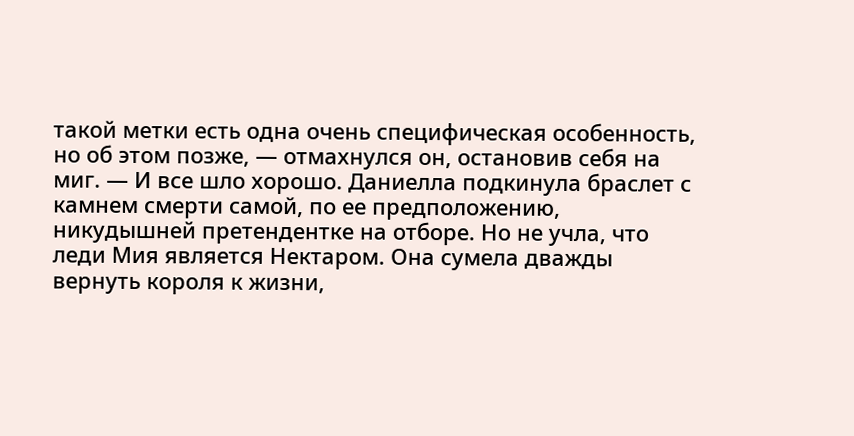такой метки есть одна очень специфическая особенность, но об этом позже, — отмахнулся он, остановив себя на миг. — И все шло хорошо. Даниелла подкинула браслет с камнем смерти самой, по ее предположению, никудышней претендентке на отборе. Но не учла, что леди Мия является Нектаром. Она сумела дважды вернуть короля к жизни,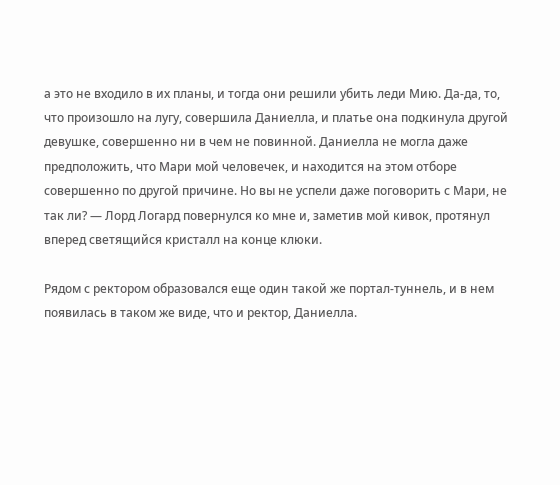а это не входило в их планы, и тогда они решили убить леди Мию. Да-да, то, что произошло на лугу, совершила Даниелла, и платье она подкинула другой девушке, совершенно ни в чем не повинной. Даниелла не могла даже предположить, что Мари мой человечек, и находится на этом отборе совершенно по другой причине. Но вы не успели даже поговорить с Мари, не так ли? — Лорд Логард повернулся ко мне и, заметив мой кивок, протянул вперед светящийся кристалл на конце клюки.

Рядом с ректором образовался еще один такой же портал-туннель, и в нем появилась в таком же виде, что и ректор, Даниелла.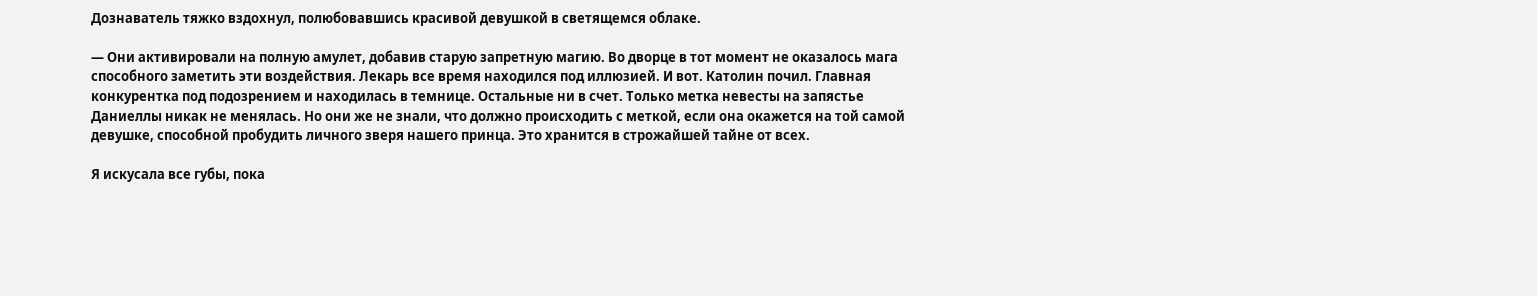Дознаватель тяжко вздохнул, полюбовавшись красивой девушкой в светящемся облаке.

— Они активировали на полную амулет, добавив старую запретную магию. Во дворце в тот момент не оказалось мага способного заметить эти воздействия. Лекарь все время находился под иллюзией. И вот. Католин почил. Главная конкурентка под подозрением и находилась в темнице. Остальные ни в счет. Только метка невесты на запястье Даниеллы никак не менялась. Но они же не знали, что должно происходить с меткой, если она окажется на той самой девушке, способной пробудить личного зверя нашего принца. Это хранится в строжайшей тайне от всех.

Я искусала все губы, пока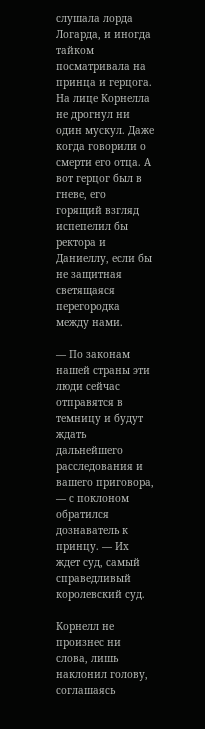слушала лорда Логарда, и иногда тайком посматривала на принца и герцога. На лице Корнелла не дрогнул ни один мускул. Даже когда говорили о смерти его отца. А вот герцог был в гневе, его горящий взгляд испепелил бы ректора и Даниеллу, если бы не защитная светящаяся перегородка между нами.

— По законам нашей страны эти люди сейчас отправятся в темницу и будут ждать дальнейшего расследования и вашего приговора, — с поклоном обратился дознаватель к принцу. — Их ждет суд, самый справедливый королевский суд.

Корнелл не произнес ни слова, лишь наклонил голову, соглашаясь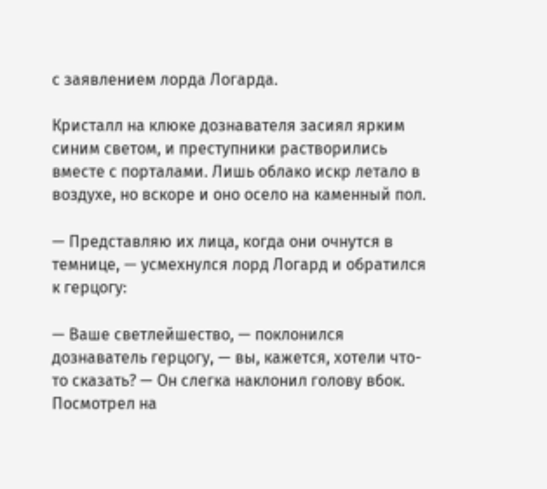с заявлением лорда Логарда.

Кристалл на клюке дознавателя засиял ярким синим светом, и преступники растворились вместе с порталами. Лишь облако искр летало в воздухе, но вскоре и оно осело на каменный пол.

— Представляю их лица, когда они очнутся в темнице, — усмехнулся лорд Логард и обратился к герцогу:

— Ваше светлейшество, — поклонился дознаватель герцогу, — вы, кажется, хотели что-то сказать? — Он слегка наклонил голову вбок. Посмотрел на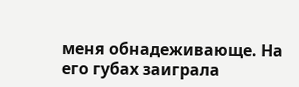меня обнадеживающе. На его губах заиграла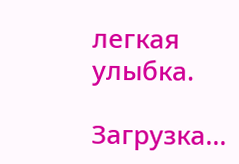легкая улыбка.

Загрузка...